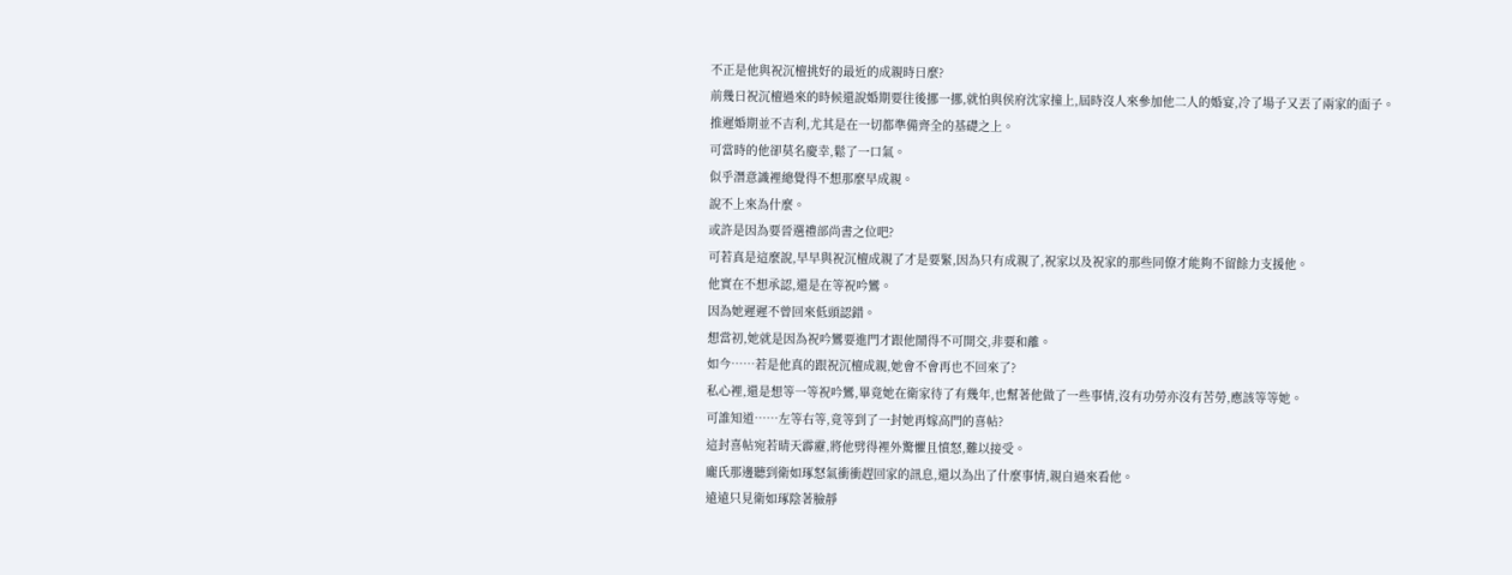不正是他與祝沉檀挑好的最近的成親時日麼?
前幾日祝沉檀過來的時候還說婚期要往後挪一挪,就怕與侯府沈家撞上,屆時沒人來參加他二人的婚宴,冷了場子又丟了兩家的面子。
推遲婚期並不吉利,尤其是在一切都準備齊全的基礎之上。
可當時的他卻莫名慶幸,鬆了一口氣。
似乎潛意識裡總覺得不想那麼早成親。
說不上來為什麼。
或許是因為要晉選禮部尚書之位吧?
可若真是這麼說,早早與祝沉檀成親了才是要緊,因為只有成親了,祝家以及祝家的那些同僚才能夠不留餘力支援他。
他實在不想承認,還是在等祝吟鸞。
因為她遲遲不曾回來低頭認錯。
想當初,她就是因為祝吟鸞要進門才跟他鬧得不可開交,非要和離。
如今……若是他真的跟祝沉檀成親,她會不會再也不回來了?
私心裡,還是想等一等祝吟鸞,畢竟她在衛家待了有幾年,也幫著他做了一些事情,沒有功勞亦沒有苦勞,應該等等她。
可誰知道……左等右等,竟等到了一封她再嫁高門的喜帖?
這封喜帖宛若晴天霹靂,將他劈得裡外驚懼且憤怒,難以接受。
龐氏那邊聽到衛如琢怒氣衝衝趕回家的訊息,還以為出了什麼事情,親自過來看他。
遠遠只見衛如琢陰著臉靜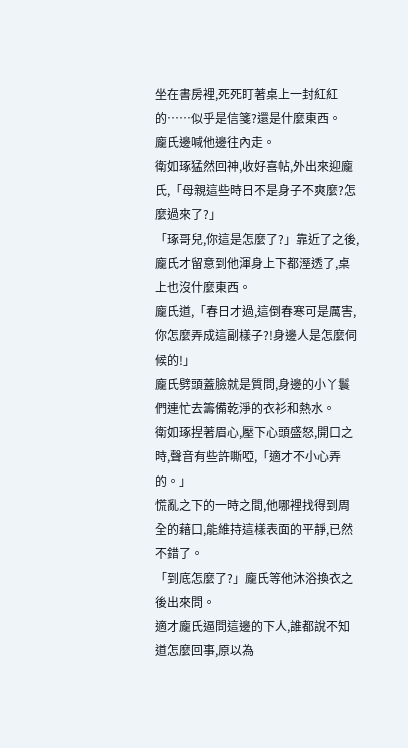坐在書房裡,死死盯著桌上一封紅紅的……似乎是信箋?還是什麼東西。
龐氏邊喊他邊往內走。
衛如琢猛然回神,收好喜帖,外出來迎龐氏,「母親這些時日不是身子不爽麼?怎麼過來了?」
「琢哥兒,你這是怎麼了?」靠近了之後,龐氏才留意到他渾身上下都溼透了,桌上也沒什麼東西。
龐氏道,「春日才過,這倒春寒可是厲害,你怎麼弄成這副樣子?!身邊人是怎麼伺候的!」
龐氏劈頭蓋臉就是質問,身邊的小丫鬟們連忙去籌備乾淨的衣衫和熱水。
衛如琢捏著眉心,壓下心頭盛怒,開口之時,聲音有些許嘶啞,「適才不小心弄的。」
慌亂之下的一時之間,他哪裡找得到周全的藉口,能維持這樣表面的平靜,已然不錯了。
「到底怎麼了?」龐氏等他沐浴換衣之後出來問。
適才龐氏逼問這邊的下人,誰都說不知道怎麼回事,原以為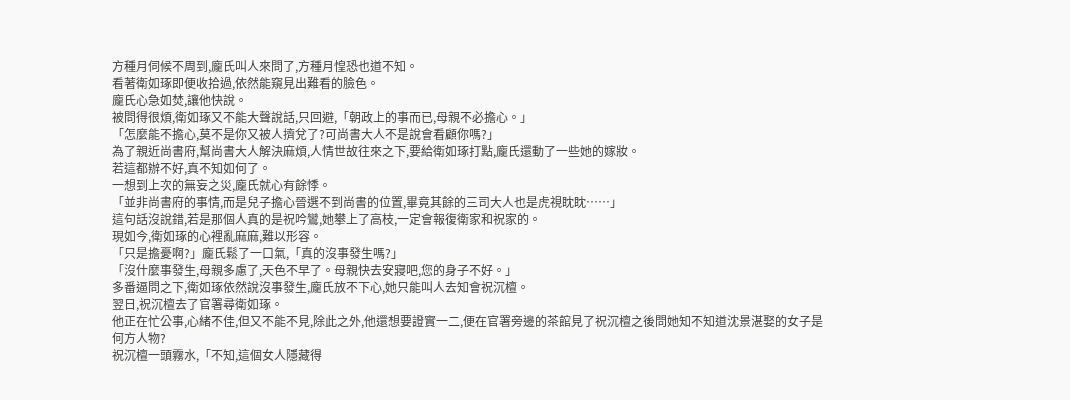方種月伺候不周到,龐氏叫人來問了,方種月惶恐也道不知。
看著衛如琢即便收拾過,依然能窺見出難看的臉色。
龐氏心急如焚,讓他快說。
被問得很煩,衛如琢又不能大聲說話,只回避,「朝政上的事而已,母親不必擔心。」
「怎麼能不擔心,莫不是你又被人擠兌了?可尚書大人不是說會看顧你嗎?」
為了親近尚書府,幫尚書大人解決麻煩,人情世故往來之下,要給衛如琢打點,龐氏還動了一些她的嫁妝。
若這都辦不好,真不知如何了。
一想到上次的無妄之災,龐氏就心有餘悸。
「並非尚書府的事情,而是兒子擔心晉選不到尚書的位置,畢竟其餘的三司大人也是虎視眈眈……」
這句話沒說錯,若是那個人真的是祝吟鸞,她攀上了高枝,一定會報復衛家和祝家的。
現如今,衛如琢的心裡亂麻麻,難以形容。
「只是擔憂啊?」龐氏鬆了一口氣,「真的沒事發生嗎?」
「沒什麼事發生,母親多慮了,天色不早了。母親快去安寢吧,您的身子不好。」
多番逼問之下,衛如琢依然說沒事發生,龐氏放不下心,她只能叫人去知會祝沉檀。
翌日,祝沉檀去了官署尋衛如琢。
他正在忙公事,心緒不佳,但又不能不見,除此之外,他還想要證實一二,便在官署旁邊的茶館見了祝沉檀之後問她知不知道沈景湛娶的女子是何方人物?
祝沉檀一頭霧水,「不知,這個女人隱藏得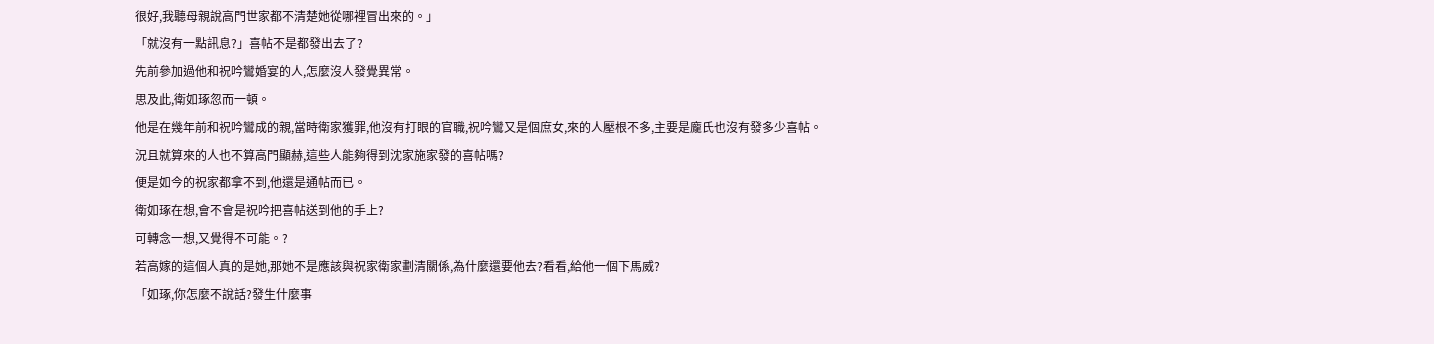很好,我聽母親說高門世家都不清楚她從哪裡冒出來的。」
「就沒有一點訊息?」喜帖不是都發出去了?
先前參加過他和祝吟鸞婚宴的人,怎麼沒人發覺異常。
思及此,衛如琢忽而一頓。
他是在幾年前和祝吟鸞成的親,當時衛家獲罪,他沒有打眼的官職,祝吟鸞又是個庶女,來的人壓根不多,主要是龐氏也沒有發多少喜帖。
況且就算來的人也不算高門顯赫,這些人能夠得到沈家施家發的喜帖嗎?
便是如今的祝家都拿不到,他還是通帖而已。
衛如琢在想,會不會是祝吟把喜帖送到他的手上?
可轉念一想,又覺得不可能。?
若高嫁的這個人真的是她,那她不是應該與祝家衛家劃清關係,為什麼還要他去?看看,給他一個下馬威?
「如琢,你怎麼不說話?發生什麼事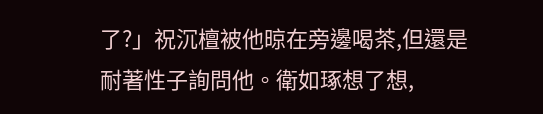了?」祝沉檀被他晾在旁邊喝茶,但還是耐著性子詢問他。衛如琢想了想,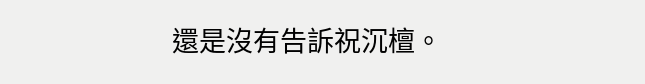還是沒有告訴祝沉檀。